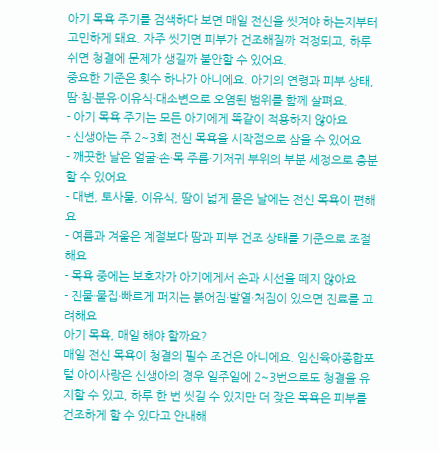아기 목욕 주기를 검색하다 보면 매일 전신을 씻겨야 하는지부터 고민하게 돼요. 자주 씻기면 피부가 건조해질까 걱정되고, 하루 쉬면 청결에 문제가 생길까 불안할 수 있어요.
중요한 기준은 횟수 하나가 아니에요. 아기의 연령과 피부 상태, 땀·침·분유·이유식·대소변으로 오염된 범위를 함께 살펴요.
- 아기 목욕 주기는 모든 아기에게 똑같이 적용하지 않아요
- 신생아는 주 2~3회 전신 목욕을 시작점으로 삼을 수 있어요
- 깨끗한 날은 얼굴·손·목 주름·기저귀 부위의 부분 세정으로 충분할 수 있어요
- 대변, 토사물, 이유식, 땀이 넓게 묻은 날에는 전신 목욕이 편해요
- 여름과 겨울은 계절보다 땀과 피부 건조 상태를 기준으로 조절해요
- 목욕 중에는 보호자가 아기에게서 손과 시선을 떼지 않아요
- 진물·물집·빠르게 퍼지는 붉어짐·발열·처짐이 있으면 진료를 고려해요
아기 목욕, 매일 해야 할까요?
매일 전신 목욕이 청결의 필수 조건은 아니에요. 임신육아종합포털 아이사랑은 신생아의 경우 일주일에 2~3번으로도 청결을 유지할 수 있고, 하루 한 번 씻길 수 있지만 더 잦은 목욕은 피부를 건조하게 할 수 있다고 안내해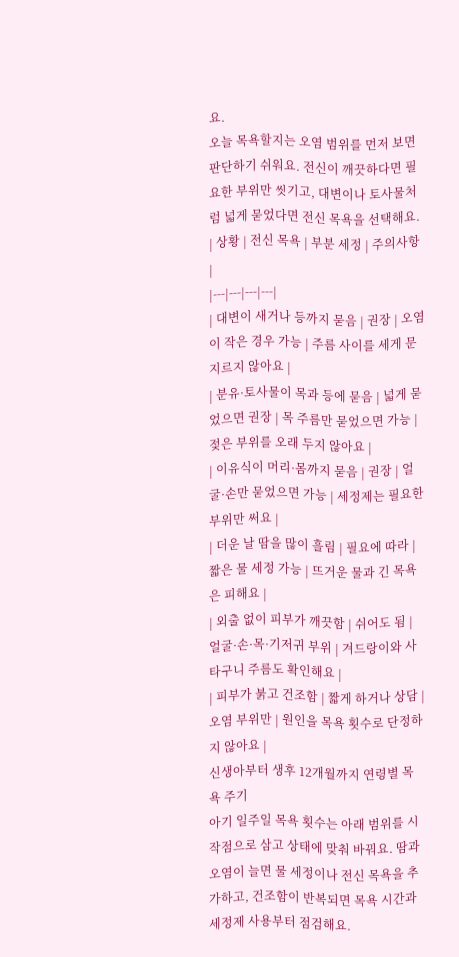요.
오늘 목욕할지는 오염 범위를 먼저 보면 판단하기 쉬워요. 전신이 깨끗하다면 필요한 부위만 씻기고, 대변이나 토사물처럼 넓게 묻었다면 전신 목욕을 선택해요.
| 상황 | 전신 목욕 | 부분 세정 | 주의사항 |
|---|---|---|---|
| 대변이 새거나 등까지 묻음 | 권장 | 오염이 작은 경우 가능 | 주름 사이를 세게 문지르지 않아요 |
| 분유·토사물이 목과 등에 묻음 | 넓게 묻었으면 권장 | 목 주름만 묻었으면 가능 | 젖은 부위를 오래 두지 않아요 |
| 이유식이 머리·몸까지 묻음 | 권장 | 얼굴·손만 묻었으면 가능 | 세정제는 필요한 부위만 써요 |
| 더운 날 땀을 많이 흘림 | 필요에 따라 | 짧은 물 세정 가능 | 뜨거운 물과 긴 목욕은 피해요 |
| 외출 없이 피부가 깨끗함 | 쉬어도 됨 | 얼굴·손·목·기저귀 부위 | 겨드랑이와 사타구니 주름도 확인해요 |
| 피부가 붉고 건조함 | 짧게 하거나 상담 | 오염 부위만 | 원인을 목욕 횟수로 단정하지 않아요 |
신생아부터 생후 12개월까지 연령별 목욕 주기
아기 일주일 목욕 횟수는 아래 범위를 시작점으로 삼고 상태에 맞춰 바꿔요. 땀과 오염이 늘면 물 세정이나 전신 목욕을 추가하고, 건조함이 반복되면 목욕 시간과 세정제 사용부터 점검해요.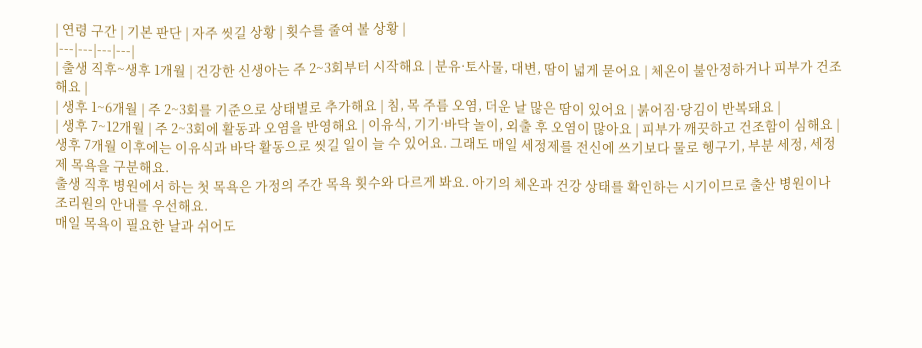| 연령 구간 | 기본 판단 | 자주 씻길 상황 | 횟수를 줄여 볼 상황 |
|---|---|---|---|
| 출생 직후~생후 1개월 | 건강한 신생아는 주 2~3회부터 시작해요 | 분유·토사물, 대변, 땀이 넓게 묻어요 | 체온이 불안정하거나 피부가 건조해요 |
| 생후 1~6개월 | 주 2~3회를 기준으로 상태별로 추가해요 | 침, 목 주름 오염, 더운 날 많은 땀이 있어요 | 붉어짐·당김이 반복돼요 |
| 생후 7~12개월 | 주 2~3회에 활동과 오염을 반영해요 | 이유식, 기기·바닥 놀이, 외출 후 오염이 많아요 | 피부가 깨끗하고 건조함이 심해요 |
생후 7개월 이후에는 이유식과 바닥 활동으로 씻길 일이 늘 수 있어요. 그래도 매일 세정제를 전신에 쓰기보다 물로 헹구기, 부분 세정, 세정제 목욕을 구분해요.
출생 직후 병원에서 하는 첫 목욕은 가정의 주간 목욕 횟수와 다르게 봐요. 아기의 체온과 건강 상태를 확인하는 시기이므로 출산 병원이나 조리원의 안내를 우선해요.
매일 목욕이 필요한 날과 쉬어도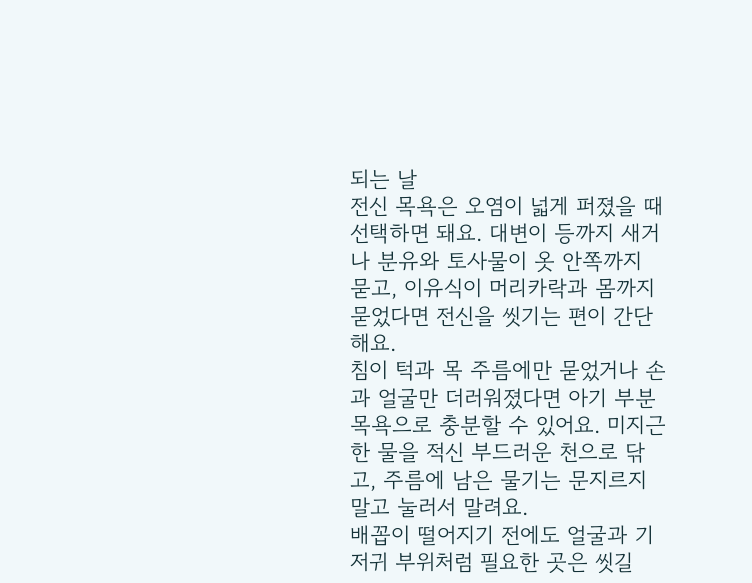되는 날
전신 목욕은 오염이 넓게 퍼졌을 때 선택하면 돼요. 대변이 등까지 새거나 분유와 토사물이 옷 안쪽까지 묻고, 이유식이 머리카락과 몸까지 묻었다면 전신을 씻기는 편이 간단해요.
침이 턱과 목 주름에만 묻었거나 손과 얼굴만 더러워졌다면 아기 부분 목욕으로 충분할 수 있어요. 미지근한 물을 적신 부드러운 천으로 닦고, 주름에 남은 물기는 문지르지 말고 눌러서 말려요.
배꼽이 떨어지기 전에도 얼굴과 기저귀 부위처럼 필요한 곳은 씻길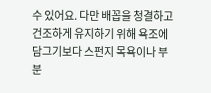수 있어요. 다만 배꼽을 청결하고 건조하게 유지하기 위해 욕조에 담그기보다 스펀지 목욕이나 부분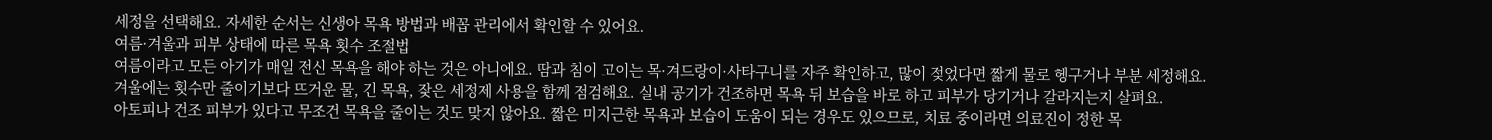세정을 선택해요. 자세한 순서는 신생아 목욕 방법과 배꼽 관리에서 확인할 수 있어요.
여름·겨울과 피부 상태에 따른 목욕 횟수 조절법
여름이라고 모든 아기가 매일 전신 목욕을 해야 하는 것은 아니에요. 땀과 침이 고이는 목·겨드랑이·사타구니를 자주 확인하고, 많이 젖었다면 짧게 물로 헹구거나 부분 세정해요.
겨울에는 횟수만 줄이기보다 뜨거운 물, 긴 목욕, 잦은 세정제 사용을 함께 점검해요. 실내 공기가 건조하면 목욕 뒤 보습을 바로 하고 피부가 당기거나 갈라지는지 살펴요.
아토피나 건조 피부가 있다고 무조건 목욕을 줄이는 것도 맞지 않아요. 짧은 미지근한 목욕과 보습이 도움이 되는 경우도 있으므로, 치료 중이라면 의료진이 정한 목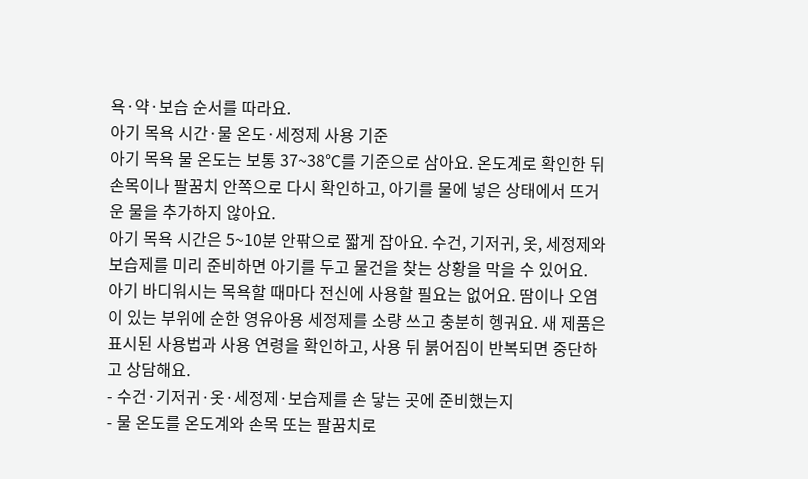욕·약·보습 순서를 따라요.
아기 목욕 시간·물 온도·세정제 사용 기준
아기 목욕 물 온도는 보통 37~38℃를 기준으로 삼아요. 온도계로 확인한 뒤 손목이나 팔꿈치 안쪽으로 다시 확인하고, 아기를 물에 넣은 상태에서 뜨거운 물을 추가하지 않아요.
아기 목욕 시간은 5~10분 안팎으로 짧게 잡아요. 수건, 기저귀, 옷, 세정제와 보습제를 미리 준비하면 아기를 두고 물건을 찾는 상황을 막을 수 있어요.
아기 바디워시는 목욕할 때마다 전신에 사용할 필요는 없어요. 땀이나 오염이 있는 부위에 순한 영유아용 세정제를 소량 쓰고 충분히 헹궈요. 새 제품은 표시된 사용법과 사용 연령을 확인하고, 사용 뒤 붉어짐이 반복되면 중단하고 상담해요.
- 수건·기저귀·옷·세정제·보습제를 손 닿는 곳에 준비했는지
- 물 온도를 온도계와 손목 또는 팔꿈치로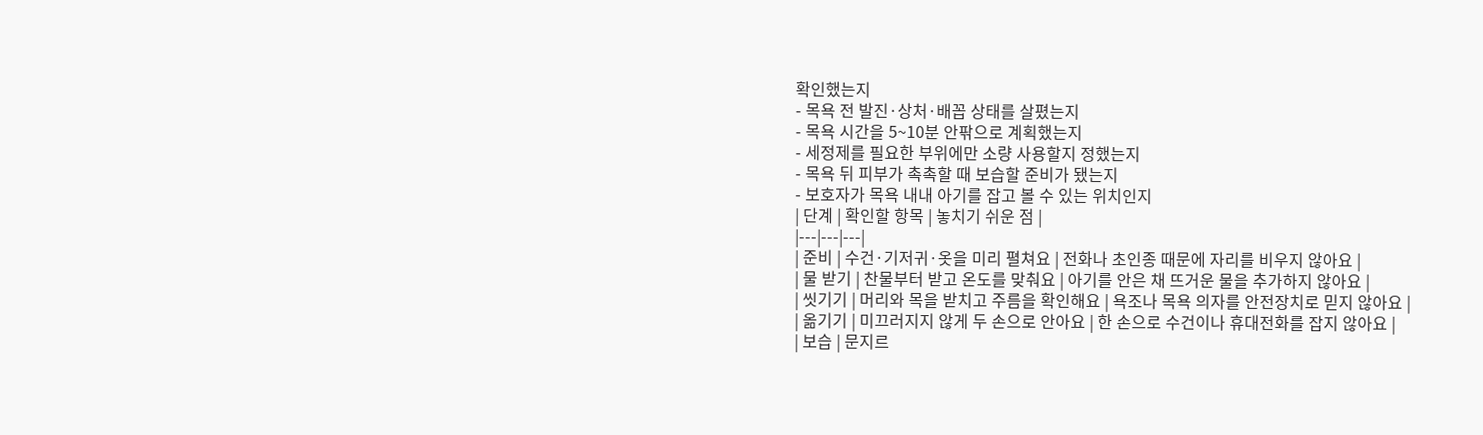확인했는지
- 목욕 전 발진·상처·배꼽 상태를 살폈는지
- 목욕 시간을 5~10분 안팎으로 계획했는지
- 세정제를 필요한 부위에만 소량 사용할지 정했는지
- 목욕 뒤 피부가 촉촉할 때 보습할 준비가 됐는지
- 보호자가 목욕 내내 아기를 잡고 볼 수 있는 위치인지
| 단계 | 확인할 항목 | 놓치기 쉬운 점 |
|---|---|---|
| 준비 | 수건·기저귀·옷을 미리 펼쳐요 | 전화나 초인종 때문에 자리를 비우지 않아요 |
| 물 받기 | 찬물부터 받고 온도를 맞춰요 | 아기를 안은 채 뜨거운 물을 추가하지 않아요 |
| 씻기기 | 머리와 목을 받치고 주름을 확인해요 | 욕조나 목욕 의자를 안전장치로 믿지 않아요 |
| 옮기기 | 미끄러지지 않게 두 손으로 안아요 | 한 손으로 수건이나 휴대전화를 잡지 않아요 |
| 보습 | 문지르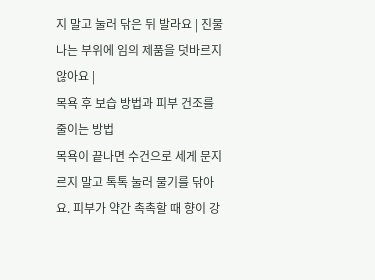지 말고 눌러 닦은 뒤 발라요 | 진물 나는 부위에 임의 제품을 덧바르지 않아요 |
목욕 후 보습 방법과 피부 건조를 줄이는 방법
목욕이 끝나면 수건으로 세게 문지르지 말고 톡톡 눌러 물기를 닦아요. 피부가 약간 촉촉할 때 향이 강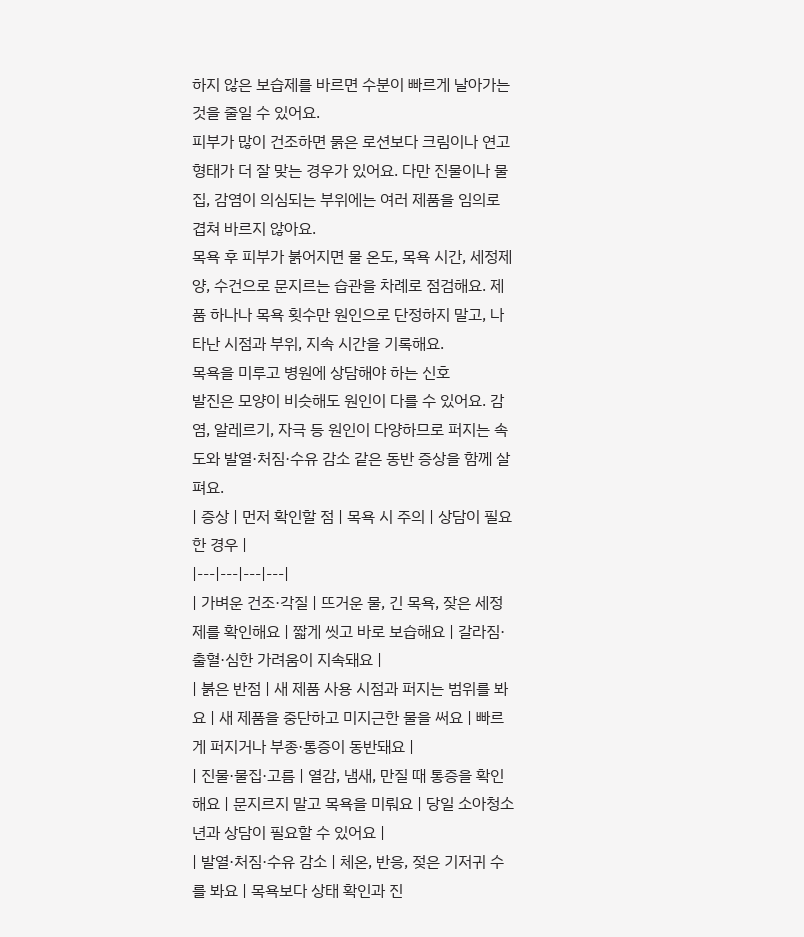하지 않은 보습제를 바르면 수분이 빠르게 날아가는 것을 줄일 수 있어요.
피부가 많이 건조하면 묽은 로션보다 크림이나 연고 형태가 더 잘 맞는 경우가 있어요. 다만 진물이나 물집, 감염이 의심되는 부위에는 여러 제품을 임의로 겹쳐 바르지 않아요.
목욕 후 피부가 붉어지면 물 온도, 목욕 시간, 세정제 양, 수건으로 문지르는 습관을 차례로 점검해요. 제품 하나나 목욕 횟수만 원인으로 단정하지 말고, 나타난 시점과 부위, 지속 시간을 기록해요.
목욕을 미루고 병원에 상담해야 하는 신호
발진은 모양이 비슷해도 원인이 다를 수 있어요. 감염, 알레르기, 자극 등 원인이 다양하므로 퍼지는 속도와 발열·처짐·수유 감소 같은 동반 증상을 함께 살펴요.
| 증상 | 먼저 확인할 점 | 목욕 시 주의 | 상담이 필요한 경우 |
|---|---|---|---|
| 가벼운 건조·각질 | 뜨거운 물, 긴 목욕, 잦은 세정제를 확인해요 | 짧게 씻고 바로 보습해요 | 갈라짐·출혈·심한 가려움이 지속돼요 |
| 붉은 반점 | 새 제품 사용 시점과 퍼지는 범위를 봐요 | 새 제품을 중단하고 미지근한 물을 써요 | 빠르게 퍼지거나 부종·통증이 동반돼요 |
| 진물·물집·고름 | 열감, 냄새, 만질 때 통증을 확인해요 | 문지르지 말고 목욕을 미뤄요 | 당일 소아청소년과 상담이 필요할 수 있어요 |
| 발열·처짐·수유 감소 | 체온, 반응, 젖은 기저귀 수를 봐요 | 목욕보다 상태 확인과 진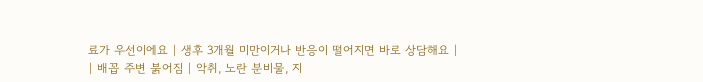료가 우선이에요 | 생후 3개월 미만이거나 반응이 떨어지면 바로 상담해요 |
| 배꼽 주변 붉어짐 | 악취, 노란 분비물, 지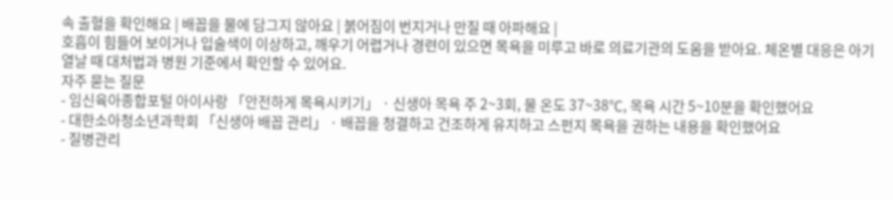속 출혈을 확인해요 | 배꼽을 물에 담그지 않아요 | 붉어짐이 번지거나 만질 때 아파해요 |
호흡이 힘들어 보이거나 입술색이 이상하고, 깨우기 어렵거나 경련이 있으면 목욕을 미루고 바로 의료기관의 도움을 받아요. 체온별 대응은 아기 열날 때 대처법과 병원 기준에서 확인할 수 있어요.
자주 묻는 질문
- 임신육아종합포털 아이사랑 「안전하게 목욕시키기」 · 신생아 목욕 주 2~3회, 물 온도 37~38℃, 목욕 시간 5~10분을 확인했어요
- 대한소아청소년과학회 「신생아 배꼽 관리」 · 배꼽을 청결하고 건조하게 유지하고 스펀지 목욕을 권하는 내용을 확인했어요
- 질병관리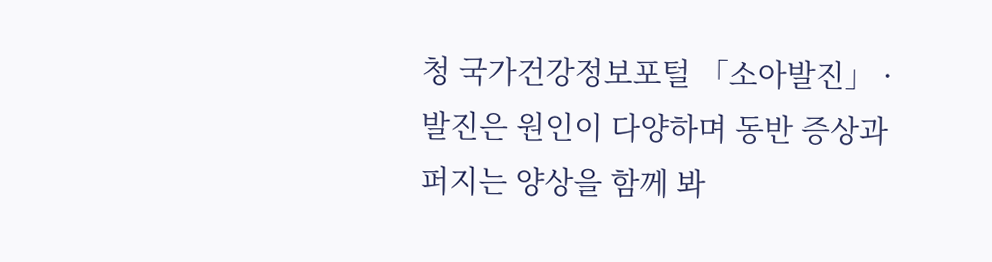청 국가건강정보포털 「소아발진」 · 발진은 원인이 다양하며 동반 증상과 퍼지는 양상을 함께 봐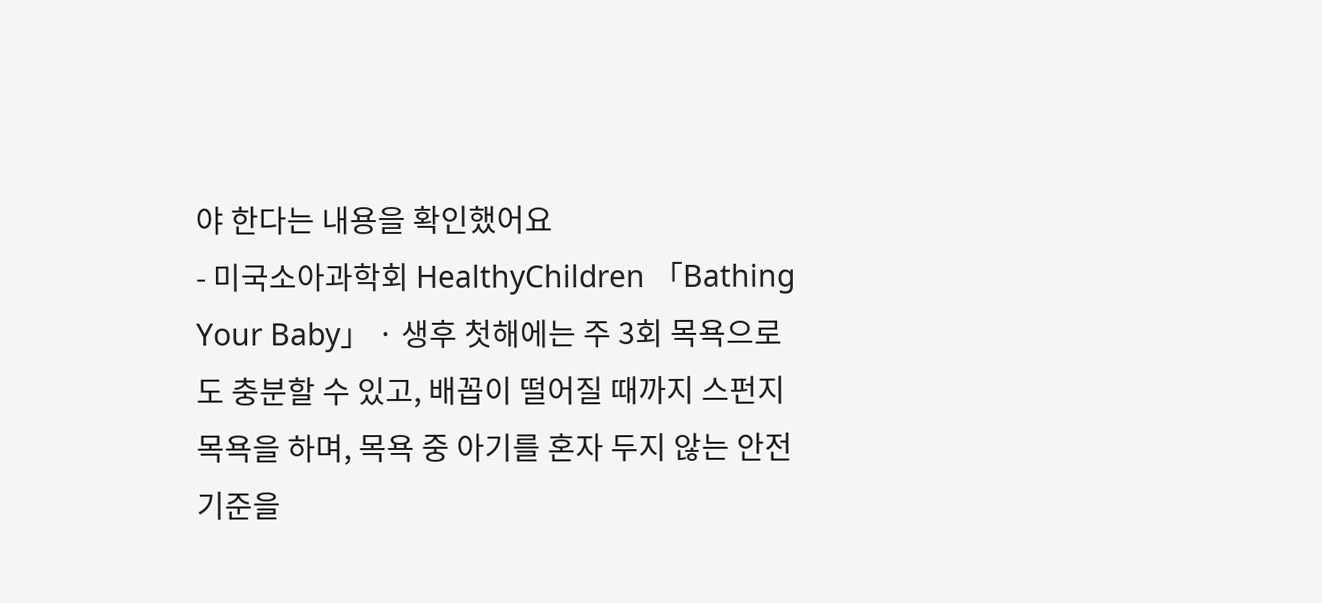야 한다는 내용을 확인했어요
- 미국소아과학회 HealthyChildren 「Bathing Your Baby」 · 생후 첫해에는 주 3회 목욕으로도 충분할 수 있고, 배꼽이 떨어질 때까지 스펀지 목욕을 하며, 목욕 중 아기를 혼자 두지 않는 안전 기준을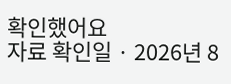확인했어요
자료 확인일 · 2026년 8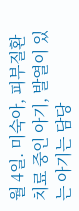월 4일. 미숙아, 피부질환 치료 중인 아기, 발열이 있는 아기는 담당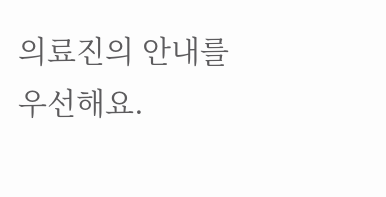의료진의 안내를 우선해요.